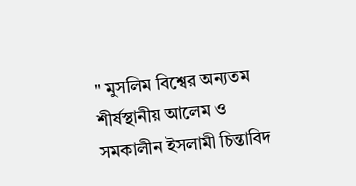" মুসলিম বিশ্বের অন্যতম শীর্ষস্থানীয় আলেম ও সমকালীন ইসলামী চিন্তাবিদ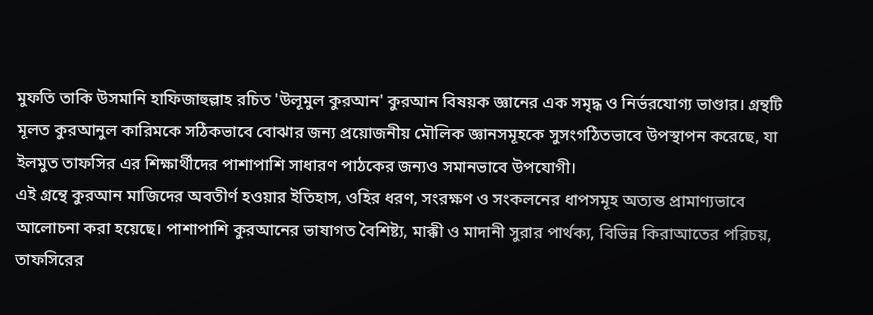মুফতি তাকি উসমানি হাফিজাহুল্লাহ রচিত 'উলূমুল কুরআন' কুরআন বিষয়ক জ্ঞানের এক সমৃদ্ধ ও নির্ভরযোগ্য ভাণ্ডার। গ্রন্থটি মূলত কুরআনুল কারিমকে সঠিকভাবে বোঝার জন্য প্রয়োজনীয় মৌলিক জ্ঞানসমূহকে সুসংগঠিতভাবে উপস্থাপন করেছে, যা ইলমুত তাফসির এর শিক্ষার্থীদের পাশাপাশি সাধারণ পাঠকের জন্যও সমানভাবে উপযোগী।
এই গ্রন্থে কুরআন মাজিদের অবতীর্ণ হওয়ার ইতিহাস, ওহির ধরণ, সংরক্ষণ ও সংকলনের ধাপসমূহ অত্যন্ত প্রামাণ্যভাবে আলোচনা করা হয়েছে। পাশাপাশি কুরআনের ভাষাগত বৈশিষ্ট্য, মাক্কী ও মাদানী সুরার পার্থক্য, বিভিন্ন কিরাআতের পরিচয়, তাফসিরের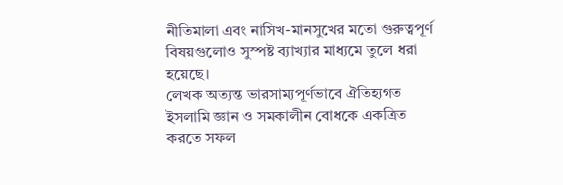নীতিমালা এবং নাসিখ-মানসুখের মতো গুরুত্বপূর্ণ বিষয়গুলোও সুস্পষ্ট ব্যাখ্যার মাধ্যমে তুলে ধরা হয়েছে।
লেখক অত্যন্ত ভারসাম্যপূর্ণভাবে ঐতিহ্যগত ইসলামি জ্ঞান ও সমকালীন বোধকে একত্রিত করতে সফল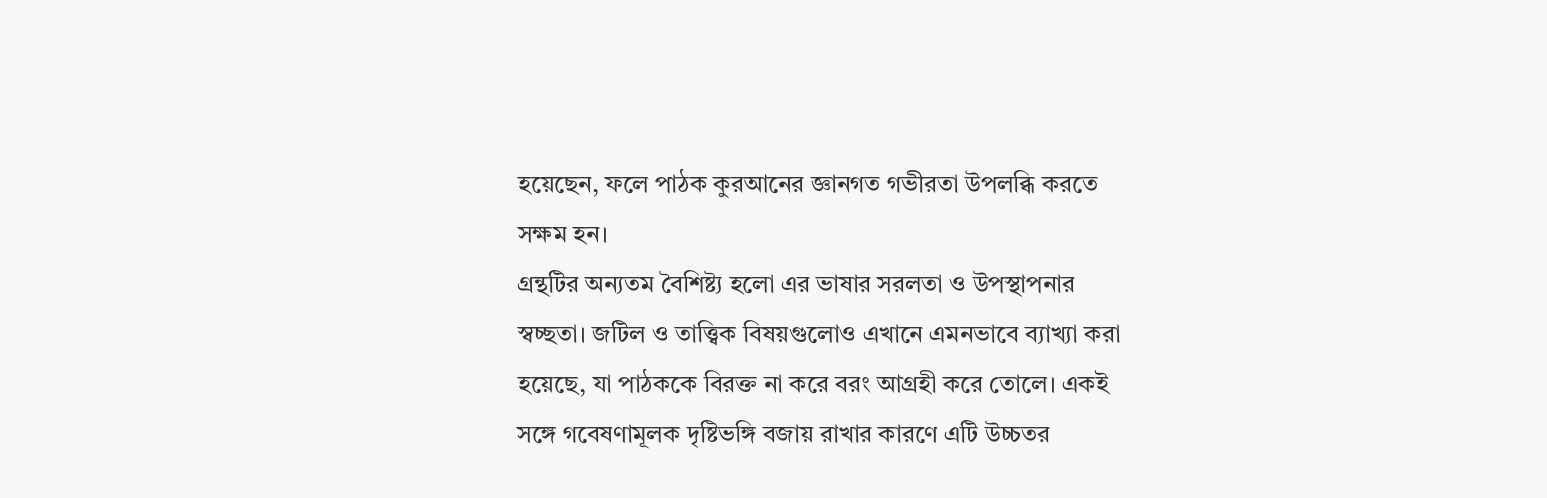হয়েছেন, ফলে পাঠক কুরআনের জ্ঞানগত গভীরতা উপলব্ধি করতে সক্ষম হন।
গ্রন্থটির অন্যতম বৈশিষ্ট্য হলো এর ভাষার সরলতা ও উপস্থাপনার স্বচ্ছতা। জটিল ও তাত্ত্বিক বিষয়গুলোও এখানে এমনভাবে ব্যাখ্যা করা হয়েছে, যা পাঠককে বিরক্ত না করে বরং আগ্রহী করে তোলে। একই সঙ্গে গবেষণামূলক দৃষ্টিভঙ্গি বজায় রাখার কারণে এটি উচ্চতর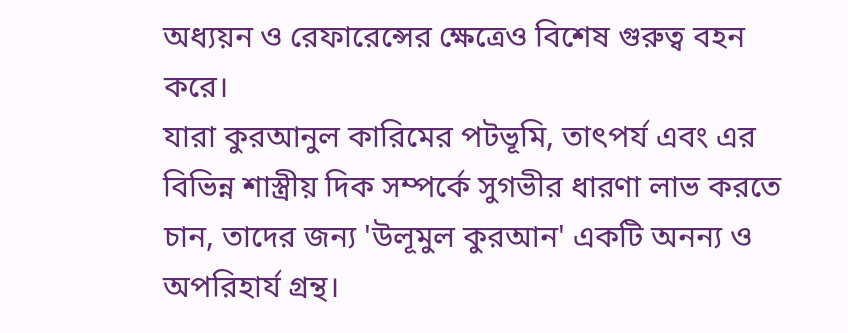অধ্যয়ন ও রেফারেন্সের ক্ষেত্রেও বিশেষ গুরুত্ব বহন করে।
যারা কুরআনুল কারিমের পটভূমি, তাৎপর্য এবং এর বিভিন্ন শাস্ত্রীয় দিক সম্পর্কে সুগভীর ধারণা লাভ করতে চান, তাদের জন্য 'উলূমুল কুরআন' একটি অনন্য ও অপরিহার্য গ্রন্থ।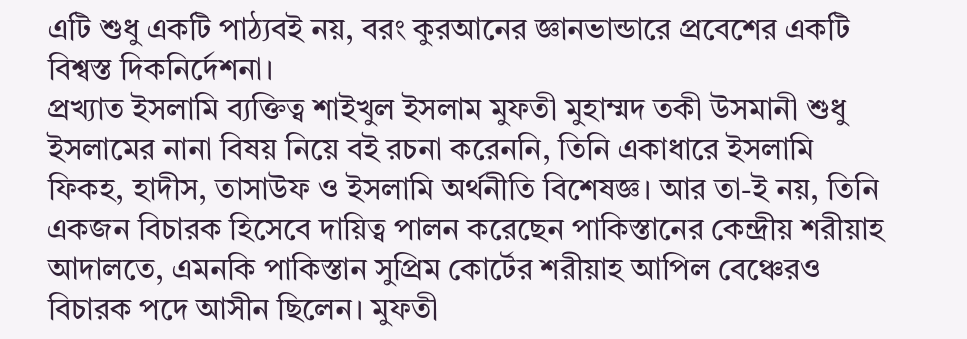এটি শুধু একটি পাঠ্যবই নয়, বরং কুরআনের জ্ঞানভান্ডারে প্রবেশের একটি বিশ্বস্ত দিকনির্দেশনা।
প্রখ্যাত ইসলামি ব্যক্তিত্ব শাইখুল ইসলাম মুফতী মুহাম্মদ তকী উসমানী শুধু ইসলামের নানা বিষয় নিয়ে বই রচনা করেননি, তিনি একাধারে ইসলামি ফিকহ, হাদীস, তাসাউফ ও ইসলামি অর্থনীতি বিশেষজ্ঞ। আর তা-ই নয়, তিনি একজন বিচারক হিসেবে দায়িত্ব পালন করেছেন পাকিস্তানের কেন্দ্রীয় শরীয়াহ আদালতে, এমনকি পাকিস্তান সুপ্রিম কোর্টের শরীয়াহ আপিল বেঞ্চেরও বিচারক পদে আসীন ছিলেন। মুফতী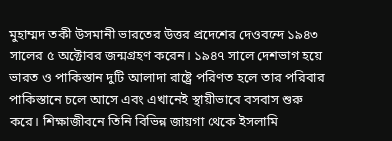মুহাম্মদ তকী উসমানী ভারতের উত্তর প্রদেশের দেওবন্দে ১৯৪৩ সালের ৫ অক্টোবর জন্মগ্রহণ করেন। ১৯৪৭ সালে দেশভাগ হয়ে ভারত ও পাকিস্তান দুটি আলাদা রাষ্ট্রে পরিণত হলে তার পরিবার পাকিস্তানে চলে আসে এবং এখানেই স্থায়ীভাবে বসবাস শুরু করে। শিক্ষাজীবনে তিনি বিভিন্ন জায়গা থেকে ইসলামি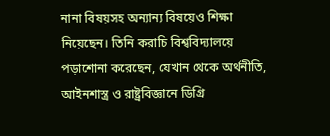নানা বিষয়সহ অন্যান্য বিষয়েও শিক্ষা নিয়েছেন। তিনি করাচি বিশ্ববিদ্যালয়ে পড়াশোনা করেছেন, যেখান থেকে অর্থনীতি, আইনশাস্ত্র ও রাষ্ট্রবিজ্ঞানে ডিগ্রি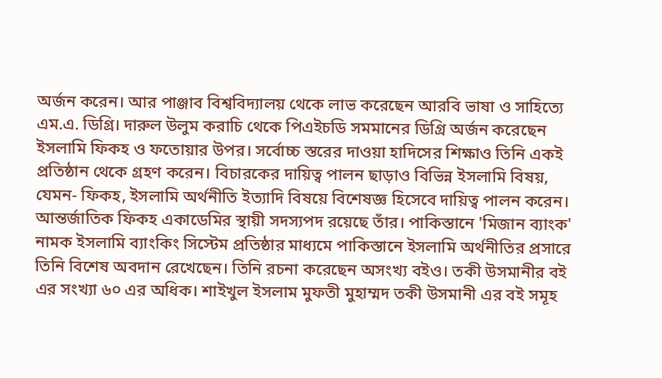অর্জন করেন। আর পাঞ্জাব বিশ্ববিদ্যালয় থেকে লাভ করেছেন আরবি ভাষা ও সাহিত্যে এম.এ. ডিগ্রি। দারুল উলুম করাচি থেকে পিএইচডি সমমানের ডিগ্রি অর্জন করেছেন ইসলামি ফিকহ ও ফতোয়ার উপর। সর্বোচ্চ স্তরের দাওয়া হাদিসের শিক্ষাও তিনি একই প্রতিষ্ঠান থেকে গ্রহণ করেন। বিচারকের দায়িত্ব পালন ছাড়াও বিভিন্ন ইসলামি বিষয়, যেমন- ফিকহ, ইসলামি অর্থনীতি ইত্যাদি বিষয়ে বিশেষজ্ঞ হিসেবে দায়িত্ব পালন করেন। আন্তর্জাতিক ফিকহ একাডেমির স্থায়ী সদস্যপদ রয়েছে তাঁর। পাকিস্তানে 'মিজান ব্যাংক' নামক ইসলামি ব্যাংকিং সিস্টেম প্রতিষ্ঠার মাধ্যমে পাকিস্তানে ইসলামি অর্থনীতির প্রসারে তিনি বিশেষ অবদান রেখেছেন। তিনি রচনা করেছেন অসংখ্য বইও। তকী উসমানীর বই এর সংখ্যা ৬০ এর অধিক। শাইখুল ইসলাম মুফতী মুহাম্মদ তকী উসমানী এর বই সমূহ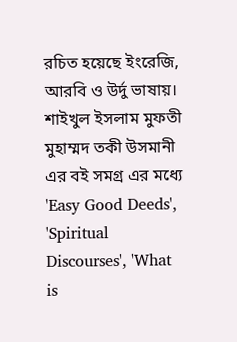রচিত হয়েছে ইংরেজি, আরবি ও উর্দু ভাষায়। শাইখুল ইসলাম মুফতী মুহাম্মদ তকী উসমানী এর বই সমগ্র এর মধ্যে 'Easy Good Deeds', 'Spiritual Discourses', 'What is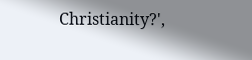Christianity?',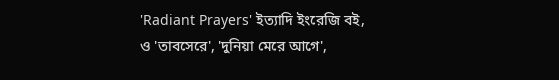'Radiant Prayers' ইত্যাদি ইংরেজি বই, ও 'তাবসেরে', 'দুনিয়া মেরে আগে',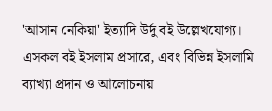'আসান নেকিয়া' ইত্যাদি উর্দু বই উল্লেখযোগ্য। এসকল বই ইসলাম প্রসারে, এবং বিভিন্ন ইসলামি ব্যাখ্যা প্রদান ও আলোচনায়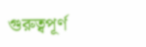গুরুত্বপূর্ণ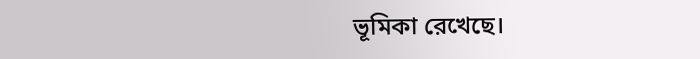ভূমিকা রেখেছে।